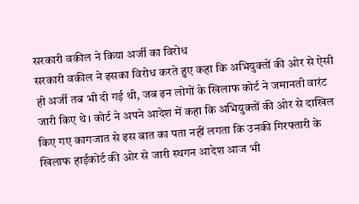सरकारी वकील ने किया अर्जी का विरोध
सरकारी वकील ने इसका विरोध करते हुए कहा कि अभियुक्तों की ओर से ऐसी ही अर्जी तब भी दी गई थी, जब इन लोगों के खिलाफ कोर्ट ने जमानती वारंट जारी किए थे। कोर्ट ने अपने आदेश में कहा कि अभियुक्तों की ओर से दाखिल किए गए कागजात से इस बात का पता नहीं लगता कि उनकी गिरफ्तारी के खिलाफ हाईकोर्ट की ओर से जारी स्थगन आदेश आज भी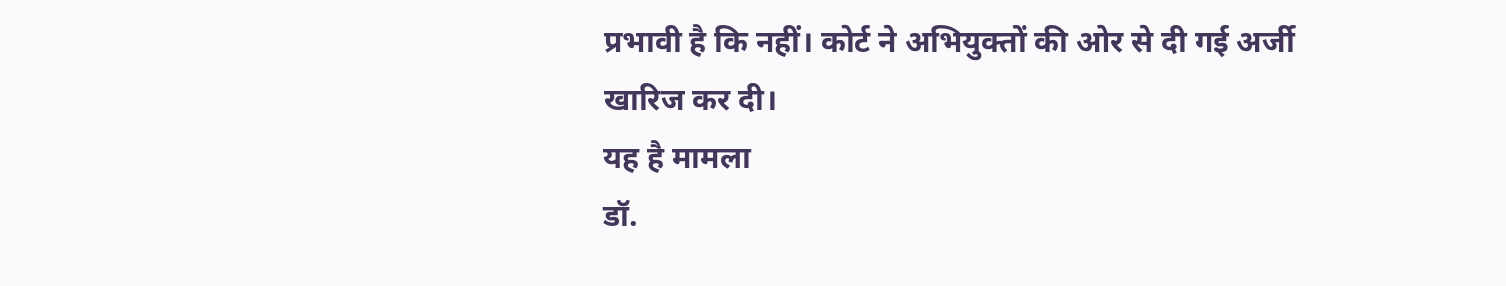प्रभावी है कि नहीं। कोर्ट ने अभियुक्तों की ओर से दी गई अर्जी खारिज कर दी।
यह है मामला
डॉ.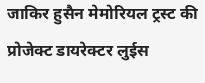जाकिर हुसैन मेमोरियल ट्रस्ट की प्रोजेक्ट डायरेक्टर लुईस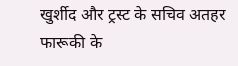खुर्शीद और ट्रस्ट के सचिव अतहर फारूकी के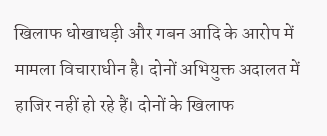खिलाफ धोखाधड़ी और गबन आदि के आरोप में मामला विचाराधीन है। दोनों अभियुक्त अदालत में हाजिर नहीं हो रहे हैं। दोनों के खिलाफ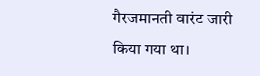गैरजमानती वारंट जारी किया गया था।